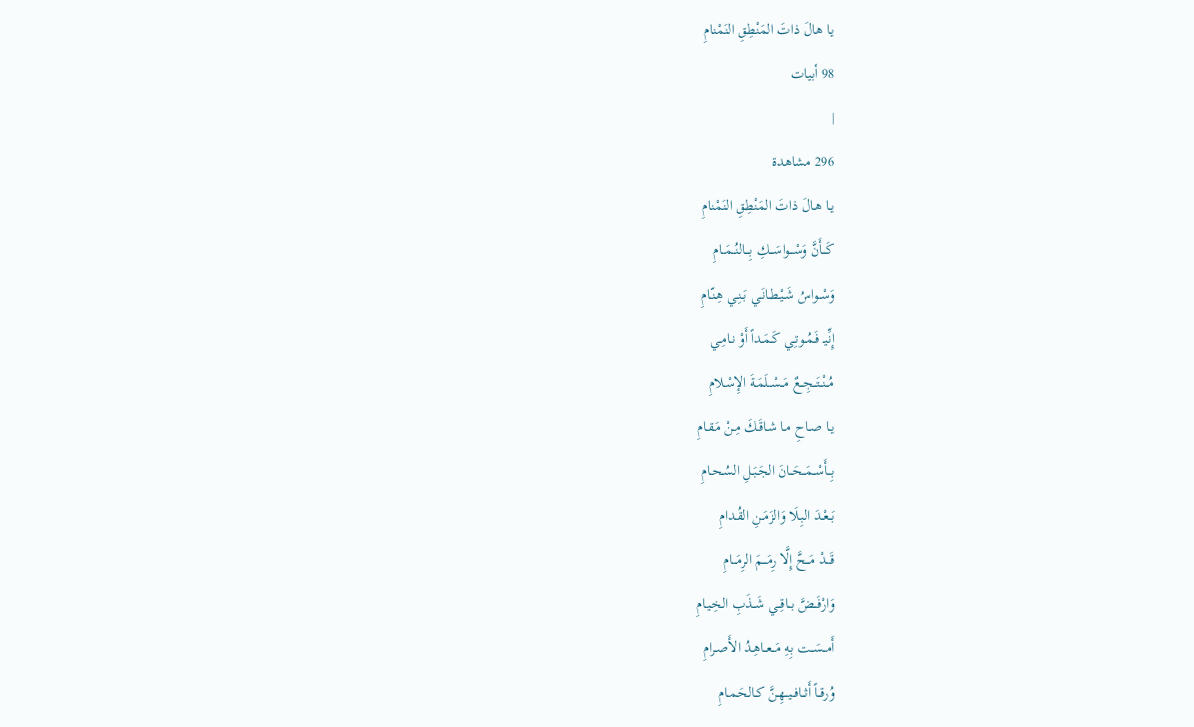يا هالَ ذاتَ المَنْطِقِ النَمْنامِ
98 أبيات
|
296 مشاهدة
يـا هـالَ ذاتَ المَنْطِقِ النَمْنامِ
كَـــأَنَّ وَسْـــواسَـــكِ بِـــالنُــمَــامِ
وَسْــواسُ شَـيْـطـانَـي بَـنِـي هِـنّـامِ
إِنِّيـ فَـمُـوتِـي كَـمَـداً أَوْ نـامِـي
مُــنْــتَــجِــعٌ مَــسْــلَمَـةَ الإِسْـلامِ
يـا صـاحِ مـا شـاقَـكَ مِـنْ مَـقـامِ
بِــأَسْــمَــحَــانَ الجَـبَـلِ السُـحـامِ
بَــعْـدَ البِـلَا وَالزَمَـنِ القُـدامِ
قَـــدْ مَـــحَّ إِلَّا رِمَـــمَ الرِمَـــامِ
وَارْفَــضَّ بــاقِــي شَــذَبِ الخِـيـامِ
أَمــسَــت بِهِ مَــعــاهِـدُ الأَصـرامِ
وُرقــاً أَثــافــيــهِـنَّ كـالحَـمـامِ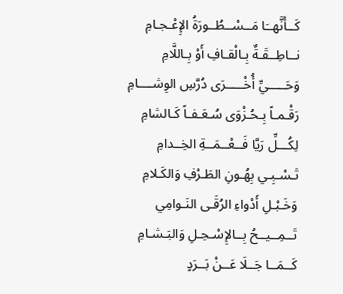كَــأَنَّهــَا مَــسْــطُــورَةُ الإِعْـجـامِ
نــاطِــقَـةٌ بِـالْقـافِ أَوْ بِـاللَّامِ
وَحَـــــيِّ أُخْـــــرَى دُرَّسِ الوِشــــامِ
رَقْـمـاً بِـحُـزْوَى سُـعَـفـاً كَـالشامِ
لِكُـــلِّ رَيَّا فَــعْــمَــةِ الخِــدامِ
تَـسْـبِـي بِهُـونِ الطَـرْفِ وَالكَـلامِ
وَخَـبْـلِ أَدْواءِ الرُقَـى النَـوامِي
تَــمِــيــحُ بِــالإِسْـحِـلِ وَالبَـشـامِ
كَــمَــا جَــلَا عَــنْ بَــرَدٍ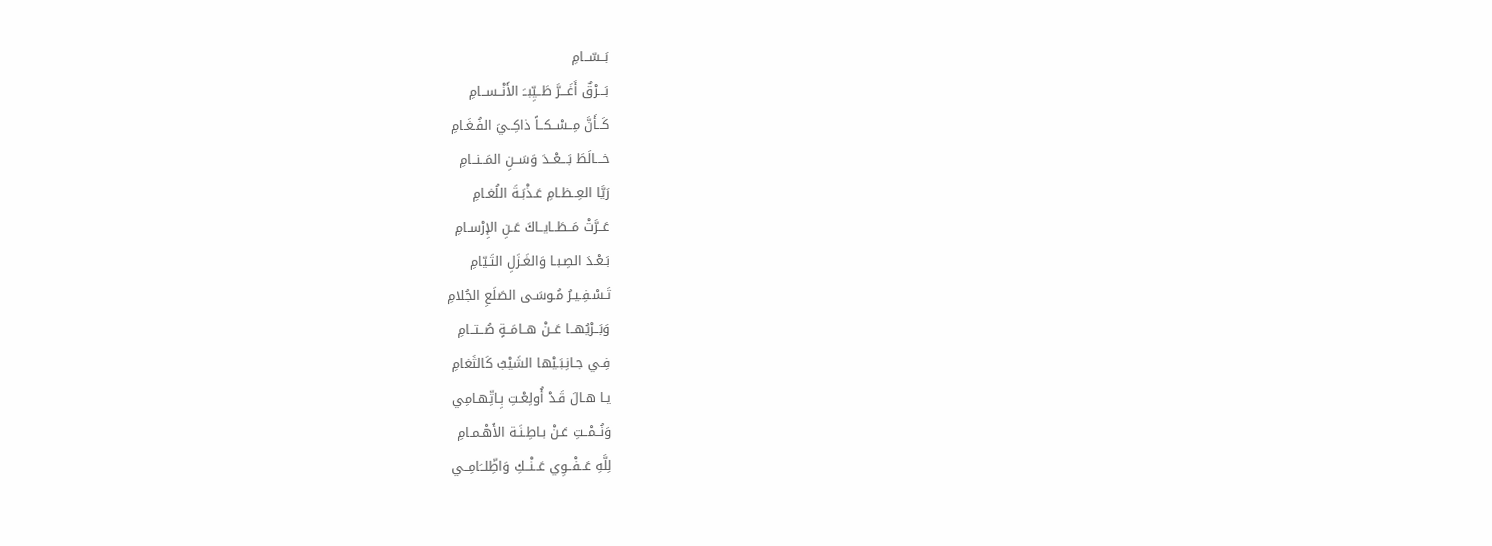بَــسّــامِ
بَـــرْقٌ أَغَـــرَّ طَــيِّبــَ الأَنْــســامِ
كَــأَنَّ مِــسْــكــاً ذاكِــيَ الفُـغَـامِ
خـــالَطَ بَـــعْــدَ وَسَــنِ المَــنــامِ
رَيَّا العِــظـامِ عَـذْبَـةَ اللُغـامِ
عَــرَّتْ مَــطَــايــاكَ عَـنِ الإِرْسـامِ
بَـعْـدَ الصِـبـا وَالغَـزَلِ التَـيّامِ
تَـسْـفِـيـرُ مُـوسَـى الصَلَعِ الجُلامِ
وَبَــرْيُهــا عَــنْ هــامَــةٍ صُــتــامِ
فِـي جـانِـبَـيْها الشَيْبُ كَالثَغامِ
يـا هـالَ قَـدْ أُولِعْـتِ بِـاتِّهـامِي
وَنُــمْــتِ عَـنْ بـاطِـنَـة الأَهْـمـامِ
لِلَّهِ عَــفْــوِي عَــنْــكِ وَاظِّلــَامِــي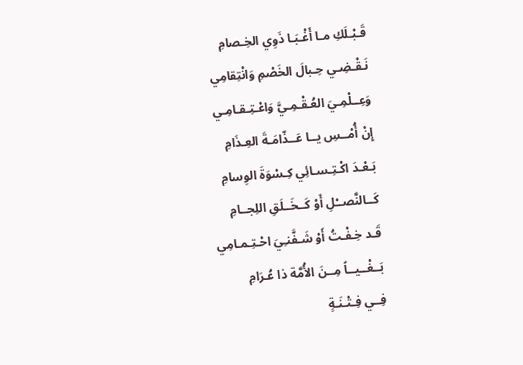قَـبْـلَكِ مـا أَغْـبَـا ذَوِي الخِـصامِ
نَـقْـضِـي حِـبالَ الخَصْمِ وَانْتِقامِي
وَعِــلْمِـيَ العُـقْـمِـيَّ وَاعْـتِـقـامِـي
إِنْ أُمْــسِ يــا عَــذّامَـةَ العِـذَامِ
بَـعْـدَ اكْـتِـسـائِي كِـسْوَةَ الوِسامِ
كَــالنَّصــْلِ أَوْ كَــخَــلَقِ اللِجــامِ
قَـد خِـفْـتُ أَوْ شَـفَّنـِيَ احْـتِـمـامِي
بَــغْــيــاً مِــنَ الأُمَّة ذا عُـرَامِ
فِــي فِـتْـنَـةٍ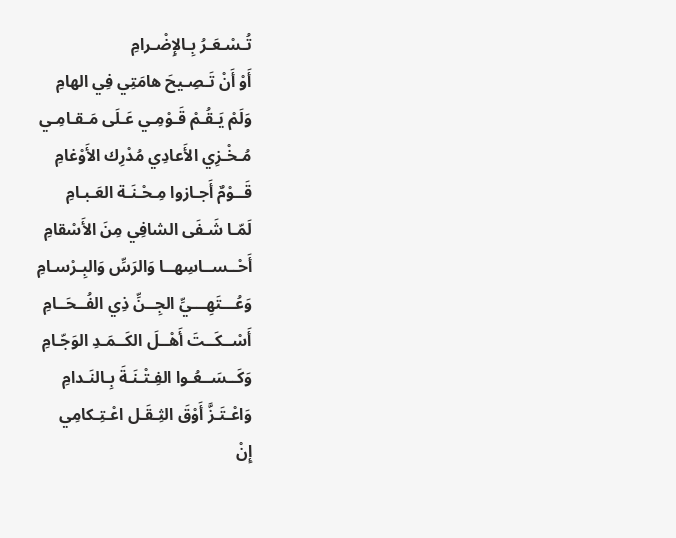تُـسْـعَـرُ بِـالإِضْـرامِ
أَوْ أَنْ تَـصِـيحَ هامَتِي فِي الهامِ
وَلَمْ يَـقُـمْ قَـوْمِـي عَـلَى مَـقـامِـي
مُـخْـزِي الأَعادِي مُدْرِك الأَوْغامِ
قَــوْمٌ أَجـازوا مِـحْـنَـة العَـبـامِ
لَمّـا شَـفَى الشافِي مِنَ الأَسْقامِ
أَحْــســاسِهــا وَالرَسِّ وَالبِـرْسـامِ
وَعُـــتَهِـــيِّ الجِــنِّ ذِي الفُــحَــامِ
أَسْــكَــتَ أَهْــلَ الكَــمَـدِ الوَجّـامِ
وَكَــسَــعُـوا الفِـتْـنَـةَ بِـالنَـدامِ
وَاعْـتَـزَّ أَوْقَ الثِـقَـل اعْـتِـكامِي
إِنْ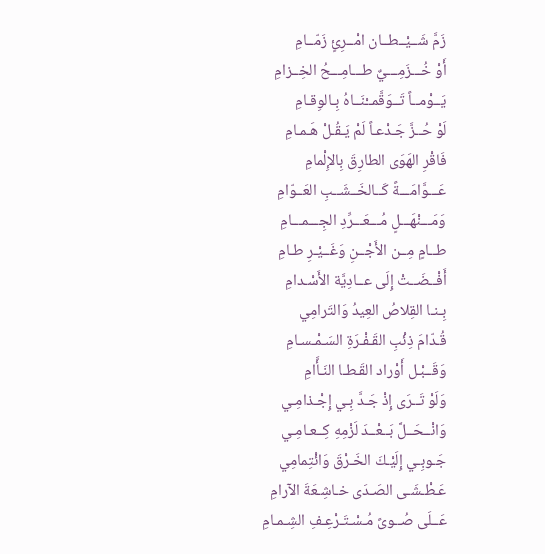زَمَّ شَــيْــطــان امْــرِئٍ زَمّــامِ
أَوْ خُـــزَمِـــيٌ طـــامِـــحُ الخِــزامِ
يَــوْمــاً تَــوَقَّمــْنَــاهُ بِـالوِقـامِ
لَوْ حُــزَّ جَـدْعـاً لَمْ يَـقُـلْ هَـمـامِ
فَاقْرِ الهَوَى الطارِقَ بِالإِلْمامِ
عَـــوَّامَـــةً كَــالخَــشَــبِ العَــوّامِ
وَمَـــنْهَـــلٍ مُـــعَـــرِّدِ الجِـــمـــامِ
طــامٍ مِــن الأَجْــنِ وَغَــيْـرِ طـامِ
أَفْــضَــتْ إِلَى عــادِيَّة الأَسْـدامِ
بِـنـا القِلاصُ العِيدُ وَالتَرامِي
قُـدّامَ ذِئْبِ القَـفْـرَةِ السَـمْـسـامِ
وَقَــبْـل أَوْراد القَـطـا النَـأَّامِ
وَلَوْ تَــرَى إِذْ جَـدَّ بِـي إِجْـذامِـي
وَانْــحَــلَّ بَــعْــدَ لَزْمِهِ كِــعـامِـي
جَـوبِـي إِلَيْـكَ الخَـرْقَ وَائْتِمامِي
عَـطْـشَـى الصَـدَى خـاشِـعَةَ الآرامِ
عَــلَى صُــوىً مُـسْـتَـرْعِـفِ الشِـمـامِ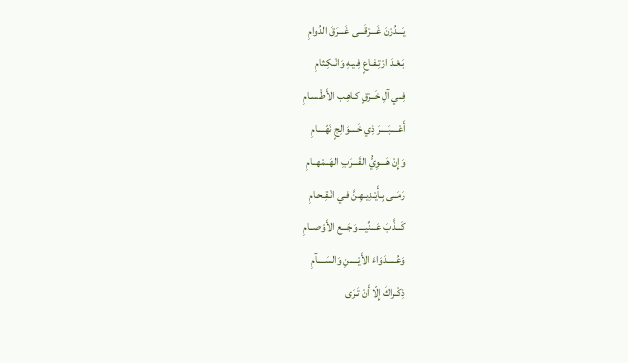يَـــدُرْنَ غَـــرْقَـــى غَـــرَقَ الدُوامِ
بَـعْـدَ ارْتِـفـاعٍ فِـيـهِ وَانْـكِـثامِ
فِــي آلِ خَــرْقٍ كـاهِـب الأَطْـسـامِ
أَعْــــبَــــرَ ذِي خَــــوَالِجٍ نَهّــــامِ
وَإِنْ هَـــوِيُّ القَـــرَبِ الهَــمْهــامِ
رَمَــى بِـأَيْـدِيـهِـنَّ فـي انْـقِـحـامِ
كَـــذَّبَ عَـــنِّيـــ وَجَـــع الأَوْصــامِ
وَعُـــــدَوَاءَ الأَيْـــــنِ وَالسَــــآمِ
ذِكْـراكَ إِلّا أَنْ تَـرَى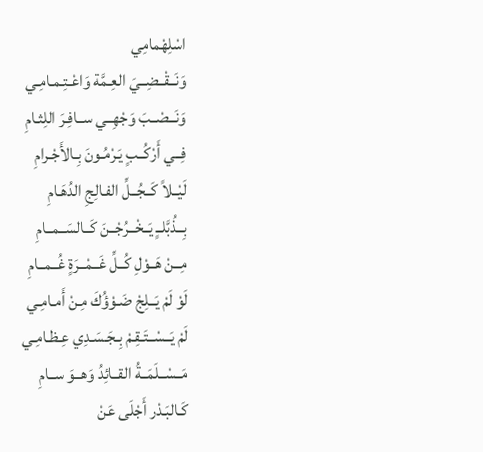اسْلِهْمامِي
وَنَــقْــضِــيَ العِـمَّة وَاعْـتِـمـامِـي
وَنَــصْــبَ وَجْهِــي ســافِـرَ اللِثـامِ
فِــي أَرْكُــبٍ يَـرْمُـونَ بِـالأَجْـرامِ
لَيْــلاً كَــجُــلِّ الفـالِجِ الدُهَـامِ
بِــذُبَّلــٍ يَــخْــرُجْــنَ كَــالسَــمــامِ
مِــنْ هَــوْلِ كُــلِّ غَــمْــرَةٍ غُــمــامِ
لَوْ لَمْ يَــلِجْ ضَـوْؤُكَ مِـنْ أَمـامِـي
لَمْ يَــسْــتَـقِـمْ بِـجَـسَـدِي عِـظـامِـي
مَــسْــلَمَــةُ القــائِدُ وَهــوَ ســامِ
كَـالبَـدْر أَجْلَى عَنْ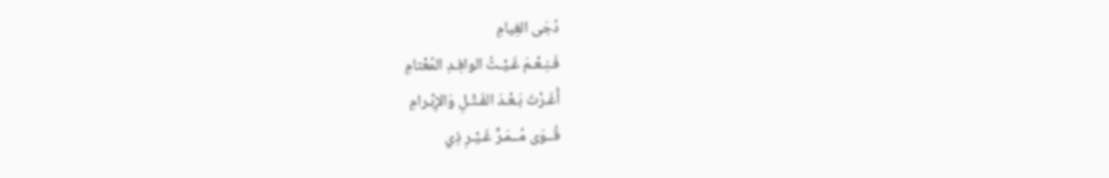دُجَى الغِيامِ
فَـنِـعْـمَ غَـيْـثُ الوافِـدِ المُعْتامِ
أَغَـرْتَ بَـعْـدَ الفَـتْـلِ وَالإِبْـرامِ
قُــوَى مُــمَـرٍّ غَـيْـرِ ذِي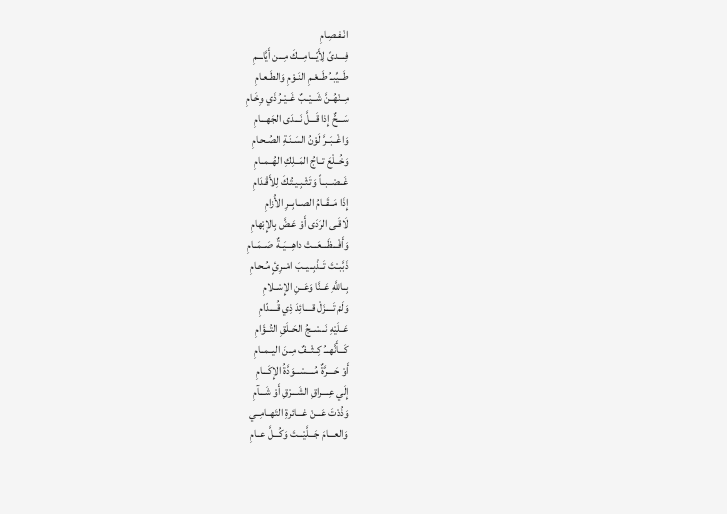انْـفـصِـامِ
فِــــدىً لِأَيّـــامِـــكَ مِـــن أَيَّاـــمِ
طَــيِّبــُ طَــعْـمِ النَـوْمِ وَالطَـعـامِ
مِــنْهُــنَّ شَــيْــبٌ غَــيْـرُ ذَي وِخَـامِ
سَـــحٌّ إِذا قَـــلَّ نَـــدَى الجَهـــامِ
وَاغْــبَــرَّ لَوْنُ السَـنَـةِ الصُـحـامِ
وَخُــلْعَ تــاجُ المَــلِكِ الهُــمــامِ
غَــصْــبــاً وَتَـثْـبِـيـتُـكَ لِلأَقْـدَامِ
إِذَا مَــقَــامُ الصــابِــرِ الأُزامِ
لَاقَـى الرَدَى أَوْ عَـضَّ بِالإِبْهامِ
وَأَفْـــظَـــعَـــتْ داهِـــيَــةٌ صَــمَــامِ
ذَبَّبــْتَ تَــذْبِــيــبَ امْــرِئٍ مُـحـامِ
بِــاللَّهِ عَــنَّا وَعَــنِ الإِسْــلامِ
وَلَمْ تَــــزَلْ قــــائِدَ ذِي قُــــدّامِ
عَــلَيْهِ نَــسْــجُ الحَــلَقِ التُــؤَامِ
كَـــأَنَّهـــُ كِــثْــفٌ مِــنَ اليــمــامِ
أَوْ حَــــرَّةٌ مُــــسْـــوَدَّةُ الإِكَـــامِ
إِلَي عِــــراقِ الشَـــرْقِ أَوْ شَـــآمِ
وَذُدْتَ عَـــنْ غـــائرةِ التَهــامِــي
وَالعـــامَ جَـــلَّيْـــتَ وَكُـــلَّ عــامِ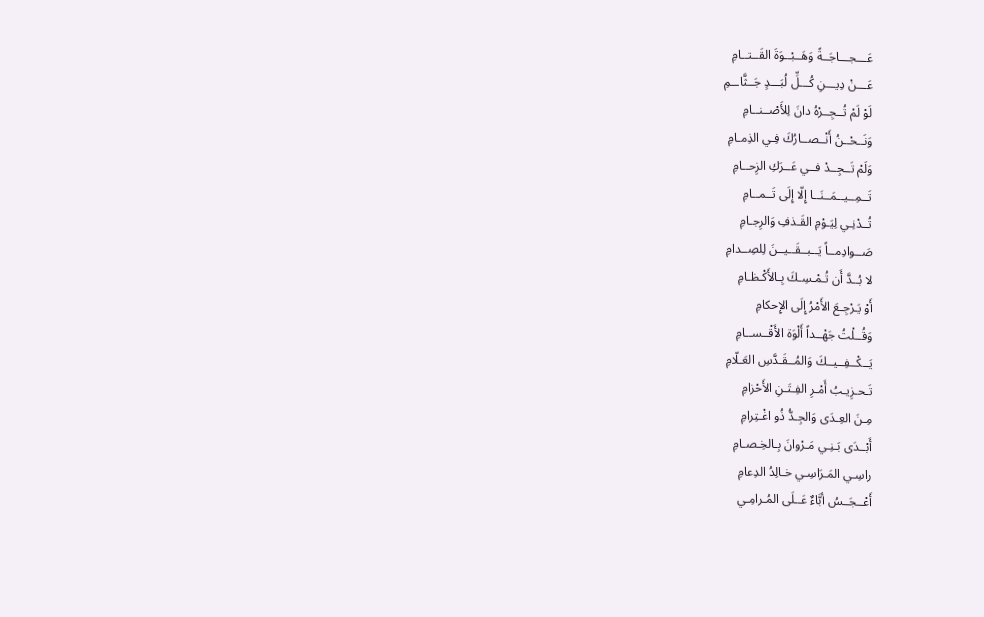عَـــجـــاجَــةً وَهَــبْــوَةَ القَــتــامِ
عَـــنْ دِيـــنِ كُـــلِّ لُبَـــدٍ جَــثَّاــمِ
لَوْ لَمْ تُــجِــرْهُ دانَ لِلأَصْــنــامِ
وَنَــحْــنُ أَنْــصــارُكَ فِـي الذِمـامِ
وَلَمْ تَــجِــدْ فــي عَــرَكِ الزِحــامِ
تَــمِــيــمَــنَــا إِلّا إِلَى تَــمــامِ
تُــدْنِـي لِيَـوْمِ القَـذفِ وَالرِجـامِ
صَــوادِمــاً يَــبــقَــيــنَ لِلصِــدامِ
لا بُــدَّ أَن تُـمْـسِـكَ بِـالأَكْـظـامِ
أَوْ يَـرْجِـعَ الأَمْرُ إِلَى الإِحكامِ
وَقُــلْتُ جَهْــداً أَلْوَة الأَقْــســامِ
يَــكْــفِــيــكَ وَالمُــقَـدَّسِ العَـلّامِ
تَـحـزِيـبُ أَمْـرِ الفِـتَـنِ الأَحْزامِ
مِـنَ العِـدَى وَالجِـدُّ ذُو اغْـتِرامِ
أَبْــدَى بَـنِـي مَـرْوانَ بِـالخِـصـامِ
راسِـي المَـرَاسِـي خـالِدُ الدِعامِ
أَعْــجَــسُ أبَّاءٌ عَــلَى المُـرامِـي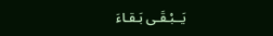يَــبْـقَـى بَـقـاءَ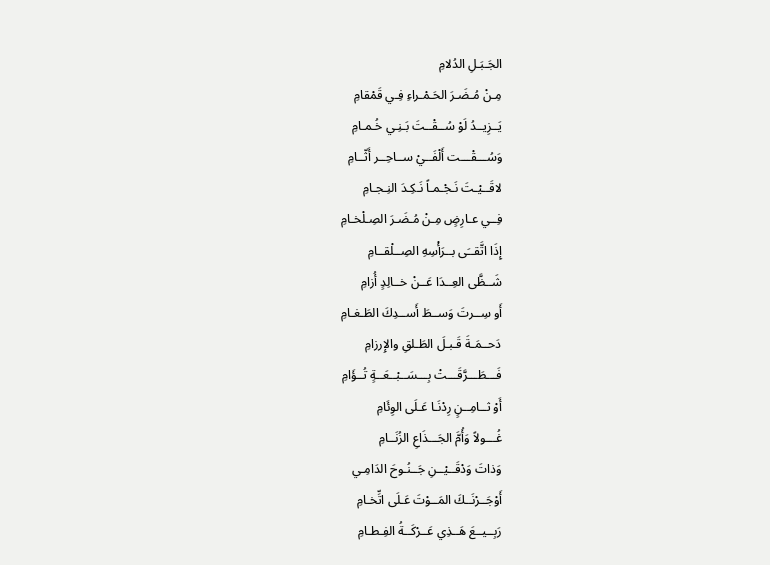الجَـبَـلِ الدُلامِ
مِـنْ مُـضَـرَ الحَـمْـراءِ فِـي قَمْقامِ
يَــزِيــدُ لَوْ سُــقْــتَ بَـنِـي خُـمـامِ
وَسُـــقْـــت أَلْفَــيْ ســاحِــر أَثّــامِ
لاقَــيْـتَ نَـجْـمـاً نَـكِـدَ النِـجـامِ
فِــي عـارِضٍ مِـنْ مُـضَـرَ الصِـلْخـامِ
إِذَا اتَّقــَى بــرَأْسِهِ الصِــلْقــامِ
شَــظَّى العِــدَا عَــنْ خــالِدٍ أُزامِ
أَو سِــرتَ وَســطَ أَســدِكَ الطَـغـامِ
دَحــمَـةَ قَـبـلَ الطَـلقِ والإِرزامِ
فَـــطَـــرَّقَـــتْ بِـــسَــبْــعَــةٍ تُــؤَامِ
أَوْ ثــامِــنٍ رِدْنَـا عَـلَى الوِئَامِ
غُـــولاً وَأُمَّ الجَـــذَاعِ الزُنَــامِ
وَذاتَ وَدْقَــيْــنِ جَــنُـوحَ الدَامِـي
أَوْجَــرْنَــكَ المَــوْتَ عَـلَى اتِّخـامِ
رَبِــيــعَ هَــذِي عَــرْكَــةُ الفِـطـامِ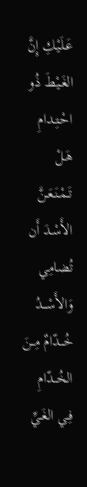عَـلَيْـكِ إِنَّ الغَـيْـطَ ذُو احْـتِـدامِ
هَـلْ تَـمْـنَـعَـنَّ الأَسْـدَ أَن تُضامِي
وَالأَسْـــدُ خُـــدّامٌ مِــنَ الخُــدّامِ
فِـي الغَـيِّ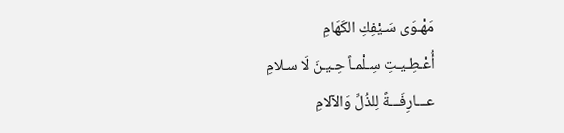مَهْـوَى سَـيْفِكِ الكَهَامِ
أُعْـطِـيـتِ سِـلْمـاً حِـيـنَ لَا سـلامِ
عـــارِفَـــةً لِلذُلِّ وَالآلامِ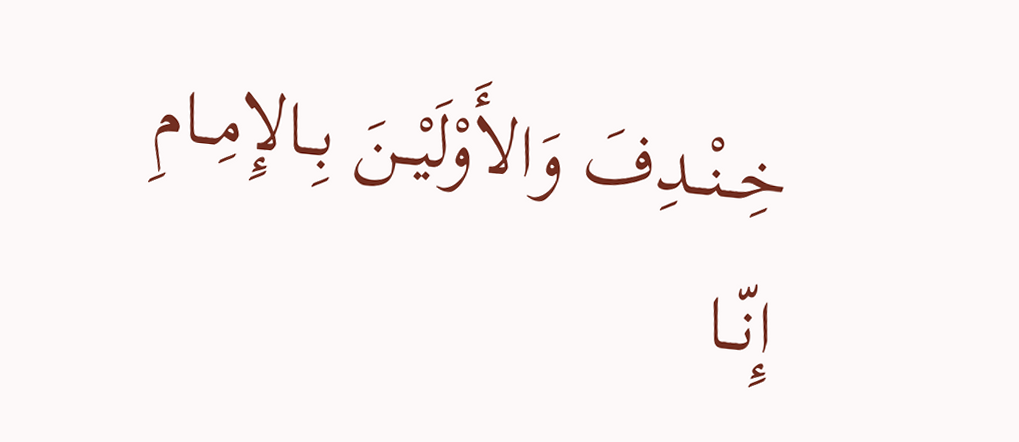خِــنْــدِفَ وَالأَوْلَيْــنَ بِــالإِمِــامِ
إِنّــا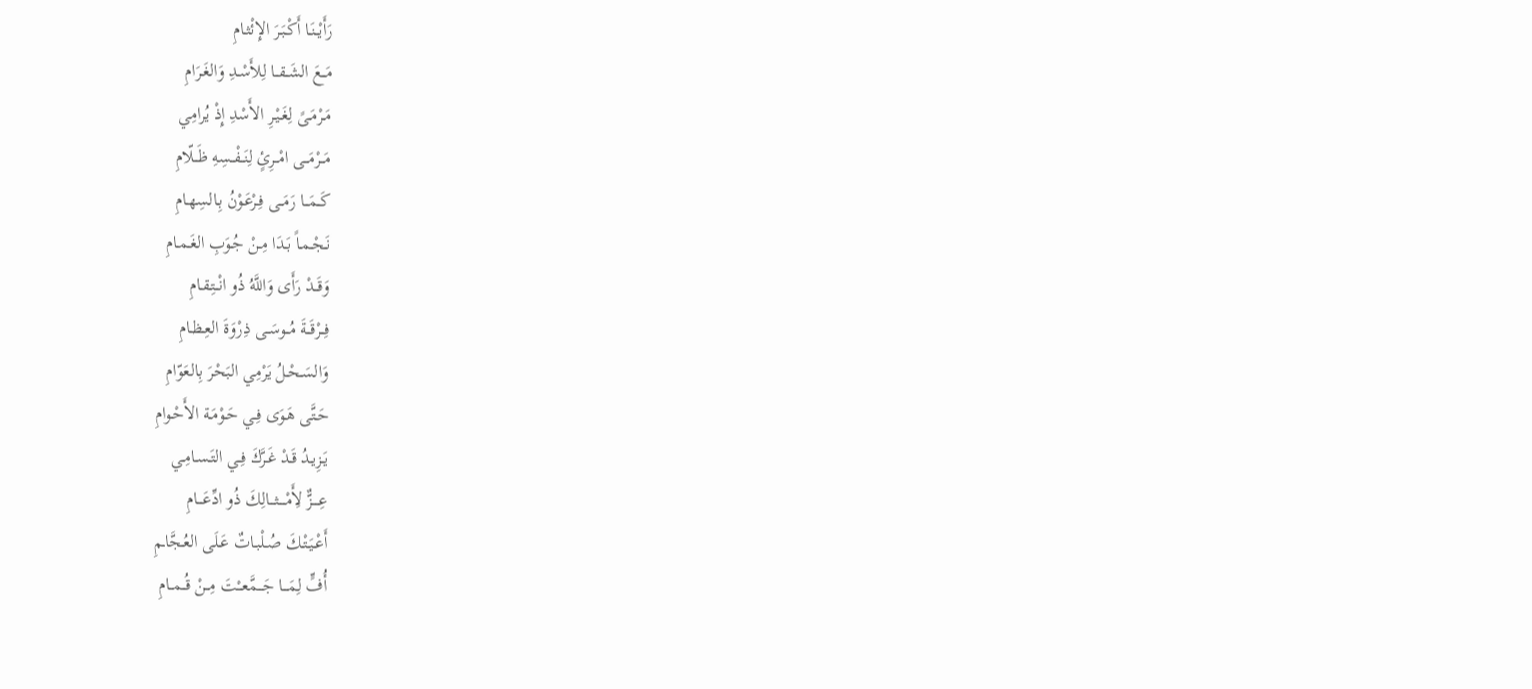رَأَيْــنَـا أَكْـبَـرَ الإِئْثـامِ
مَــعَ الشَــقــا لِلأَسْـدِ وَالغَـرَامِ
مَـرْمَـىً لِغَـيْـرِ الأَسْدِ إِذْ يُرامِي
مَــرْمَــى امْــرِئٍ لِنَــفْــسِهِ ظَــلّامِ
كَــمَــا رَمَــى فِـرْعَـوْنُ بِـالسِهـامِ
نَـجْـمـاً بَـدَا مِـنْ جُـوَبِ الغَـمـامِ
وَقَــدْ رَأَى وَاللَّهُ ذُو انْــتِـقـامِ
فِــرْقَــةَ مُــوسَــى ذِرْوَةَ العِـظـامِ
وَالسَـحْـلُ يَرْمِي البَحْرَ بِالعَوّامِ
حَـتَّى هَـوَى فِـي حَـوْمَـة الأَحْـوامِ
يَـزِيـدُ قَـدْ غَـرَّكَ فِـي التَـسـامِـي
عِــــزٌّ لِأَمْــــثـــالِكَ ذُو ادِّعَـــامِ
أَعْـيَـتْـكَ صُـلْبـاتٌ عَـلَى العُـجَّاـمِ
أُفٍّ لِمَـــا جَـــمَّعــْتَ مِــنْ قُــمــامِ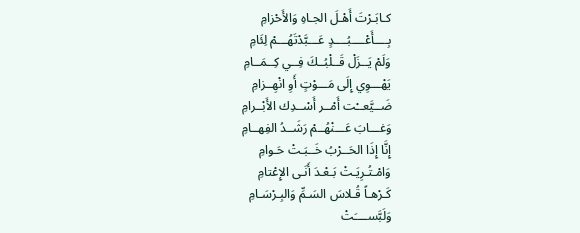كـابَـرْتَ أَهْـلَ الجـاهِ وَالأَحْزامِ
بِــــأَعْــــبُــــدٍ عَـــبَّدْتَهُـــمْ لِئَامِ
وَلَمْ يَــزَلْ قَــلْبُــكَ فِــي كِــمَــامِ
يَهْـــوِي إِلَى مَـــوْتٍ أَوِ انْهِــزامِ
ضَــيَّعــْت أَمْــر أَسْــدِك الأَبْــرامِ
وَغـــابَ عَـــنْهُــمْ رَشَــدُ الفِهــامِ
إِنَّا إِذَا الحَــرْبُ خَــبَـتْ حَـوامِ
وَامْـتُـرِيَـتْ بَـعْـدَ أَنَـى الإِعْتامِ
كَـرْهـاً قُـلاسَ السَـمِّ وَالبِـرْسَـامِ
وَلَبَّســــَتْ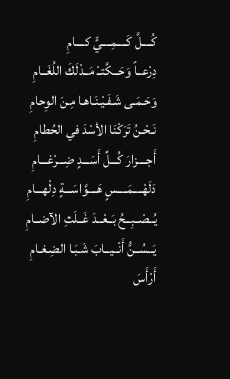كُــــلَّ كَــــمِــــيٍّ كــــامِ
دِرْعــاً وَحَــكَّتــْ مَــدْلَكَ اللُغَــامِ
وَحَـمَـى شَـفَـيْـنَـاهـا مِـنَ الوِحامِ
نَـحْـنُ تَرَكْنَا الأسْدَ في الحُطامِ
أَجــــزارَ كُـــلِّ أَسَـــدٍ ضِـــرْغـــامِ
دَلَهْــــمَــــسٍ هَــــوَّاسَـــةٍ دِلْهـــامِ
يُــصْــبِــحُ بَــعْــدَ غَــلَثِ الآضــامِ
يَــسُــنُّ أَنْــيــابَ شَـبَـا الضِـغـامِ
أَرْأَسَ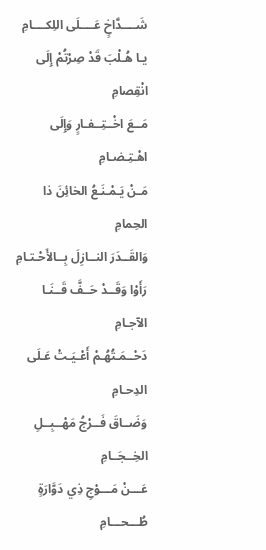شَــــدَّاخٍ عَــــلَى اللِكــــامِ
يـا هُـلْبَ قَدْ صِرْتُمْ إِلَى انْقِصامِ
مَــعَ اخْــتِــفـارٍ وَإِلَى اهْـتِـضـامِ
مَـنْ يَـمْـنَـعُ الخائِنَ ذا الحِمامِ
وَالقَــدَرَ النــازِلَ بِــالأَحْـتـامِ
رَأَوْا وَقَــدْ حَــفَّ قَــنَـا الآجـامِ
دَحْــمَـتُهُـمْ أَعْـيَـتْ عَـلَى الدِحـامِ
وَضَــاقَ فَــرْجُ مَهْــبِــلِ الخِــجَــامِ
عَـــنْ مَـــوْجِ ذِي دَوَّارَةٍ طُـــحـــامِ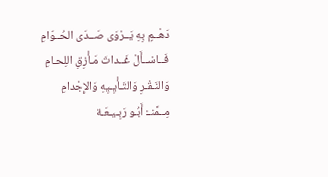دَهْــمٍ بِهِ يَــرْوَى صَــدَى الحُــوّامِ
فَــاسْــأَلْ غَــداتَ مَـأْزِقِ اللِحـامِ
وَالنَـقْـرِ وَالتَـأْيِـيِهِ وَالإِجْدامِ
مِــمَّنــْ أَبُـو رَبِـيـعَـة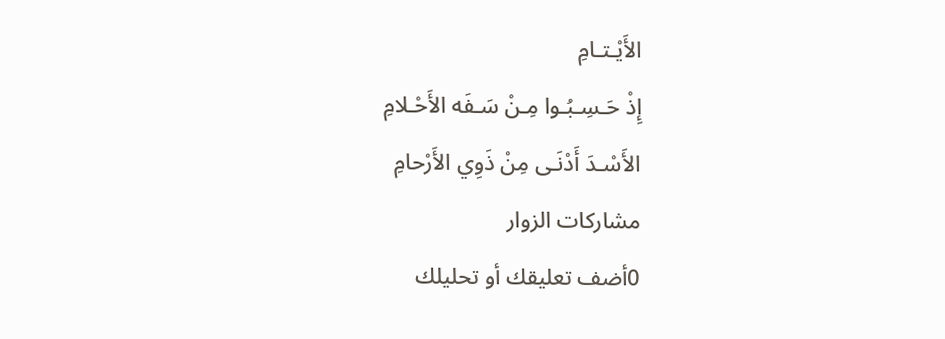الأَيْـتـامِ
إِذْ حَـسِـبُـوا مِـنْ سَـفَه الأَحْـلامِ
الأَسْـدَ أَدْنَـى مِنْ ذَوِي الأَرْحامِ
مشاركات الزوار
0أضف تعليقك أو تحليلك